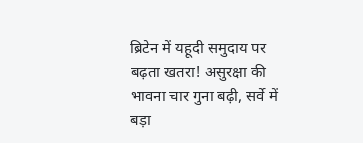ब्रिटेन में यहूदी समुदाय पर बढ़ता खतरा! असुरक्षा की भावना चार गुना बढ़ी, सर्वे में बड़ा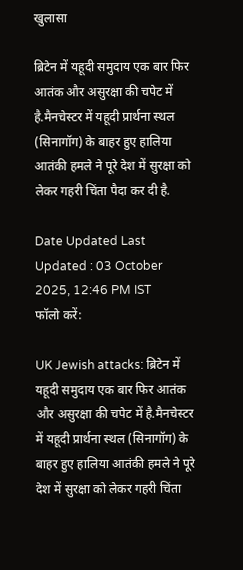खुलासा

ब्रिटेन में यहूदी समुदाय एक बार फिर आतंक और असुरक्षा की चपेट में है.मैनचेस्टर में यहूदी प्रार्थना स्थल (सिनागॉग) के बाहर हुए हालिया आतंकी हमले ने पूरे देश में सुरक्षा को लेकर गहरी चिंता पैदा कर दी है.

Date Updated Last Updated : 03 October 2025, 12:46 PM IST
फॉलो करें:

UK Jewish attacks: ब्रिटेन में यहूदी समुदाय एक बार फिर आतंक और असुरक्षा की चपेट में है.मैनचेस्टर में यहूदी प्रार्थना स्थल (सिनागॉग) के बाहर हुए हालिया आतंकी हमले ने पूरे देश में सुरक्षा को लेकर गहरी चिंता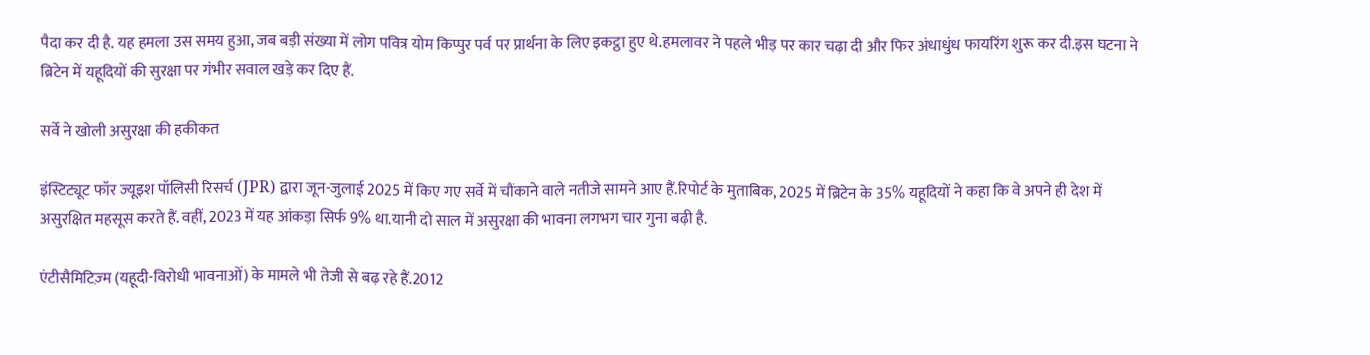पैदा कर दी है. यह हमला उस समय हुआ, जब बड़ी संख्या में लोग पवित्र योम किप्पुर पर्व पर प्रार्थना के लिए इकट्ठा हुए थे.हमलावर ने पहले भीड़ पर कार चढ़ा दी और फिर अंधाधुंध फायरिंग शुरू कर दी.इस घटना ने ब्रिटेन में यहूदियों की सुरक्षा पर गंभीर सवाल खड़े कर दिए हैं.

सर्वे ने खोली असुरक्षा की हकीकत

इंस्टिट्यूट फॉर ज्यूइश पॉलिसी रिसर्च (JPR) द्वारा जून-जुलाई 2025 में किए गए सर्वे में चौंकाने वाले नतीजे सामने आए हैं.रिपोर्ट के मुताबिक, 2025 में ब्रिटेन के 35% यहूदियों ने कहा कि वे अपने ही देश में असुरक्षित महसूस करते हैं. वहीं, 2023 में यह आंकड़ा सिर्फ 9% था.यानी दो साल में असुरक्षा की भावना लगभग चार गुना बढ़ी है.

एंटीसैमिटिज़्म (यहूदी-विरोधी भावनाओं) के मामले भी तेजी से बढ़ रहे हैं.2012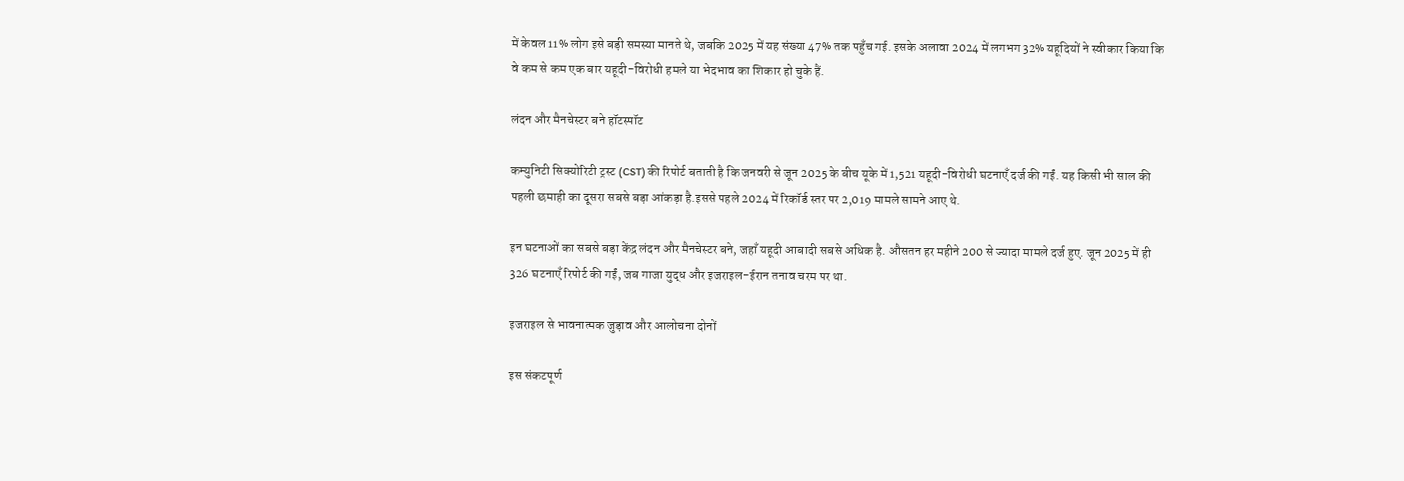में केवल 11% लोग इसे बड़ी समस्या मानते थे, जबकि 2025 में यह संख्या 47% तक पहुँच गई. इसके अलावा 2024 में लगभग 32% यहूदियों ने स्वीकार किया कि वे कम से कम एक बार यहूदी-विरोधी हमले या भेदभाव का शिकार हो चुके हैं.

लंदन और मैनचेस्टर बने हॉटस्पॉट

कम्युनिटी सिक्योरिटी ट्रस्ट (CST) की रिपोर्ट बताती है कि जनवरी से जून 2025 के बीच यूके में 1,521 यहूदी-विरोधी घटनाएँ दर्ज की गईं. यह किसी भी साल की पहली छमाही का दूसरा सबसे बड़ा आंकड़ा है.इससे पहले 2024 में रिकॉर्ड स्तर पर 2,019 मामले सामने आए थे.

इन घटनाओं का सबसे बड़ा केंद्र लंदन और मैनचेस्टर बने, जहाँ यहूदी आबादी सबसे अधिक है. औसतन हर महीने 200 से ज्यादा मामले दर्ज हुए. जून 2025 में ही 326 घटनाएँ रिपोर्ट की गईं, जब गाजा युद्ध और इजराइल-ईरान तनाव चरम पर था.

इजराइल से भावनात्मक जुड़ाव और आलोचना दोनों

इस संकटपूर्ण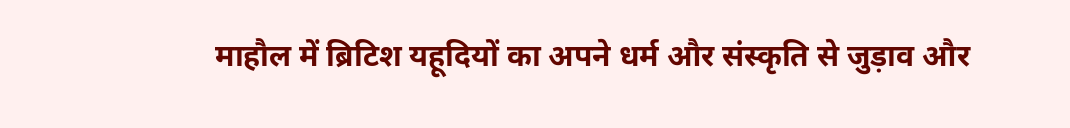माहौल में ब्रिटिश यहूदियों का अपने धर्म और संस्कृति से जुड़ाव और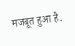मजबूत हुआ है.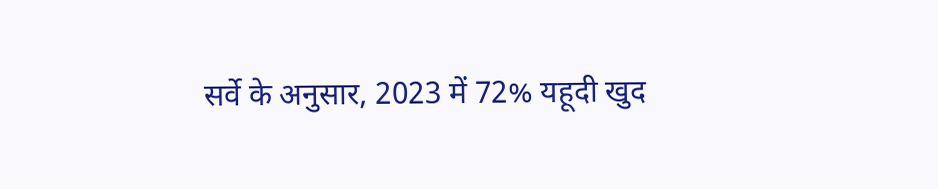सर्वे के अनुसार, 2023 में 72% यहूदी खुद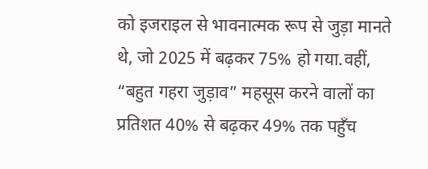को इजराइल से भावनात्मक रूप से जुड़ा मानते थे, जो 2025 में बढ़कर 75% हो गया.वहीं, “बहुत गहरा जुड़ाव” महसूस करने वालों का प्रतिशत 40% से बढ़कर 49% तक पहुँच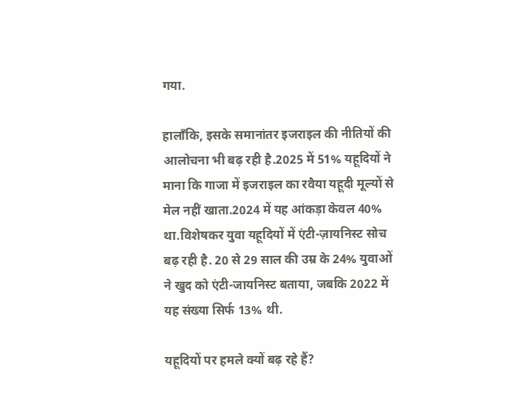गया.

हालाँकि, इसके समानांतर इजराइल की नीतियों की आलोचना भी बढ़ रही है.2025 में 51% यहूदियों ने माना कि गाजा में इजराइल का रवैया यहूदी मूल्यों से मेल नहीं खाता.2024 में यह आंकड़ा केवल 40% था.विशेषकर युवा यहूदियों में एंटी-ज़ायनिस्ट सोच बढ़ रही है. 20 से 29 साल की उम्र के 24% युवाओं ने खुद को एंटी-जायनिस्ट बताया, जबकि 2022 में यह संख्या सिर्फ 13% थी.

यहूदियों पर हमले क्यों बढ़ रहे हैं?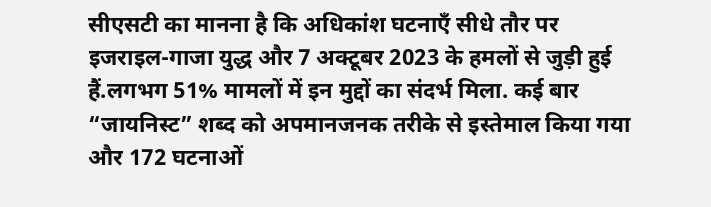सीएसटी का मानना है कि अधिकांश घटनाएँ सीधे तौर पर इजराइल-गाजा युद्ध और 7 अक्टूबर 2023 के हमलों से जुड़ी हुई हैं.लगभग 51% मामलों में इन मुद्दों का संदर्भ मिला. कई बार “जायनिस्ट” शब्द को अपमानजनक तरीके से इस्तेमाल किया गया और 172 घटनाओं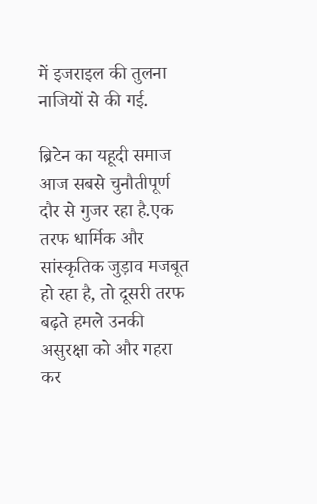में इजराइल की तुलना नाजियों से की गई.

ब्रिटेन का यहूदी समाज आज सबसे चुनौतीपूर्ण दौर से गुजर रहा है.एक तरफ धार्मिक और सांस्कृतिक जुड़ाव मजबूत हो रहा है, तो दूसरी तरफ बढ़ते हमले उनकी असुरक्षा को और गहरा कर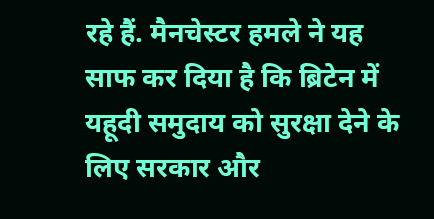रहे हैं. मैनचेस्टर हमले ने यह साफ कर दिया है कि ब्रिटेन में यहूदी समुदाय को सुरक्षा देने के लिए सरकार और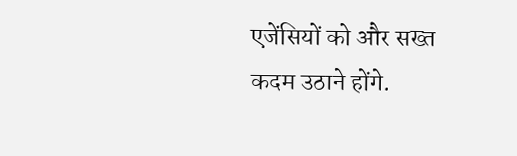एजेंसियों को और सख्त कदम उठाने होंगे.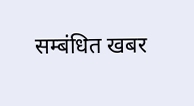सम्बंधित खबर